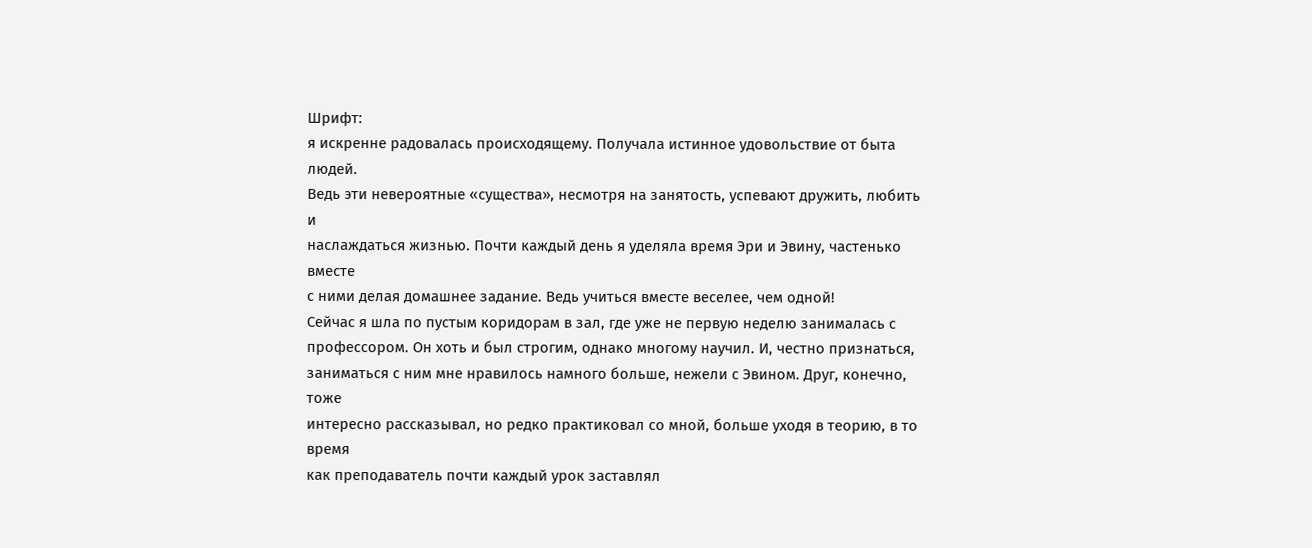Шрифт:
я искренне радовалась происходящему. Получала истинное удовольствие от быта людей.
Ведь эти невероятные «существа», несмотря на занятость, успевают дружить, любить и
наслаждаться жизнью. Почти каждый день я уделяла время Эри и Эвину, частенько вместе
с ними делая домашнее задание. Ведь учиться вместе веселее, чем одной!
Сейчас я шла по пустым коридорам в зал, где уже не первую неделю занималась с
профессором. Он хоть и был строгим, однако многому научил. И, честно признаться,
заниматься с ним мне нравилось намного больше, нежели с Эвином. Друг, конечно, тоже
интересно рассказывал, но редко практиковал со мной, больше уходя в теорию, в то время
как преподаватель почти каждый урок заставлял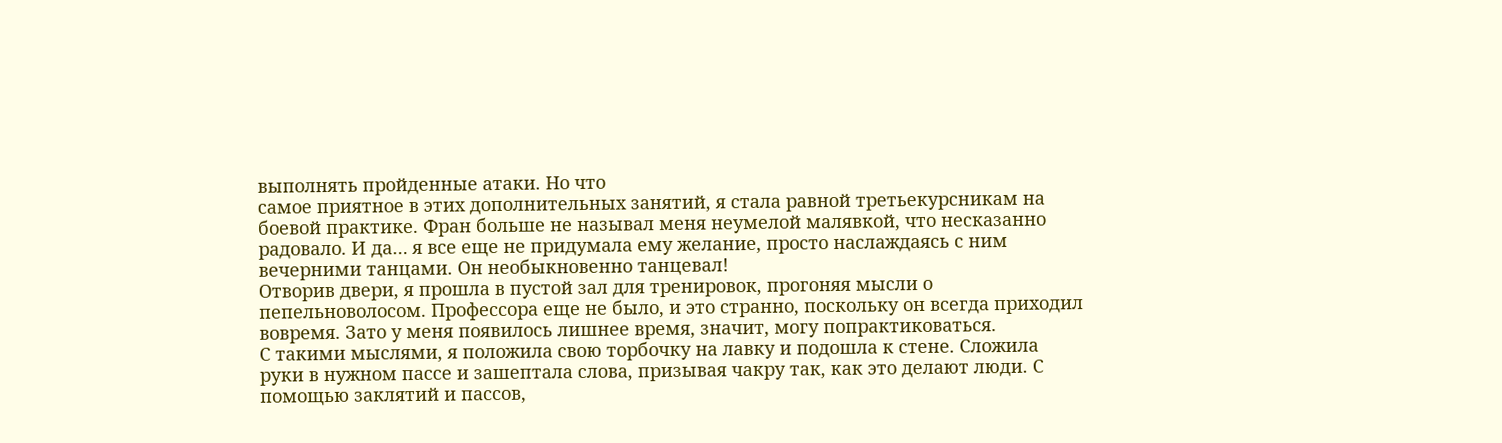выполнять пройденные атаки. Но что
самое приятное в этих дополнительных занятий, я стала равной третьекурсникам на
боевой практике. Фран больше не называл меня неумелой малявкой, что несказанно
радовало. И да… я все еще не придумала ему желание, просто наслаждаясь с ним
вечерними танцами. Он необыкновенно танцевал!
Отворив двери, я прошла в пустой зал для тренировок, прогоняя мысли о
пепельноволосом. Профессора еще не было, и это странно, поскольку он всегда приходил
вовремя. Зато у меня появилось лишнее время, значит, могу попрактиковаться.
С такими мыслями, я положила свою торбочку на лавку и подошла к стене. Сложила
руки в нужном пассе и зашептала слова, призывая чакру так, как это делают люди. С
помощью заклятий и пассов,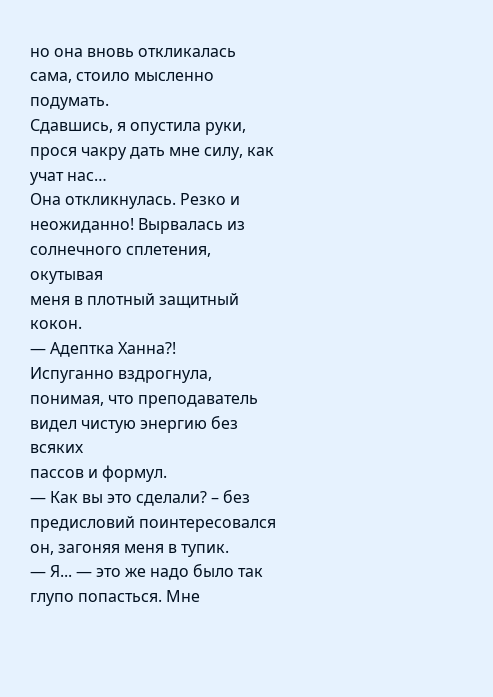но она вновь откликалась сама, стоило мысленно подумать.
Сдавшись, я опустила руки, прося чакру дать мне силу, как учат нас…
Она откликнулась. Резко и неожиданно! Вырвалась из солнечного сплетения, окутывая
меня в плотный защитный кокон.
— Адептка Ханна?!
Испуганно вздрогнула, понимая, что преподаватель видел чистую энергию без всяких
пассов и формул.
— Как вы это сделали? – без предисловий поинтересовался он, загоняя меня в тупик.
— Я... — это же надо было так глупо попасться. Мне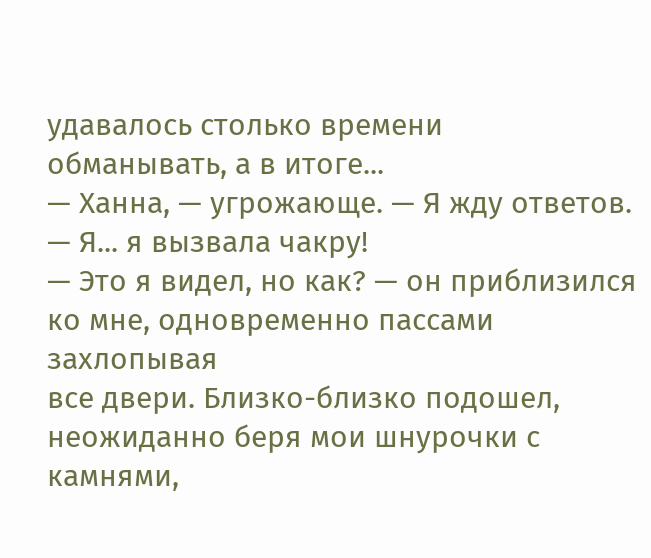удавалось столько времени
обманывать, а в итоге...
— Ханна, — угрожающе. — Я жду ответов.
— Я... я вызвала чакру!
— Это я видел, но как? — он приблизился ко мне, одновременно пассами захлопывая
все двери. Близко-близко подошел, неожиданно беря мои шнурочки с камнями,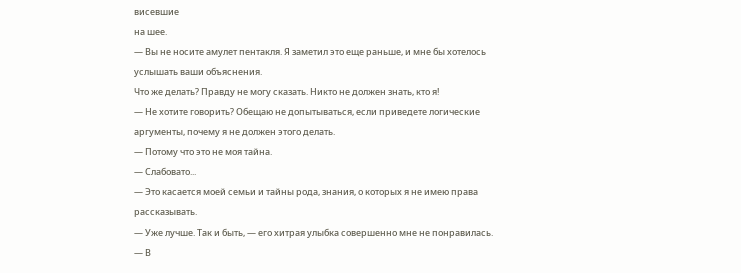висевшие
на шее.
— Вы не носите амулет пентакля. Я заметил это еще раньше, и мне бы хотелось
услышать ваши объяснения.
Что же делать? Правду не могу сказать. Никто не должен знать, кто я!
— Не хотите говорить? Обещаю не допытываться, если приведете логические
аргументы, почему я не должен этого делать.
— Потому что это не моя тайна.
— Слабовато...
— Это касается моей семьи и тайны рода, знания, о которых я не имею права
рассказывать.
— Уже лучше. Так и быть, — его хитрая улыбка совершенно мне не понравилась. — В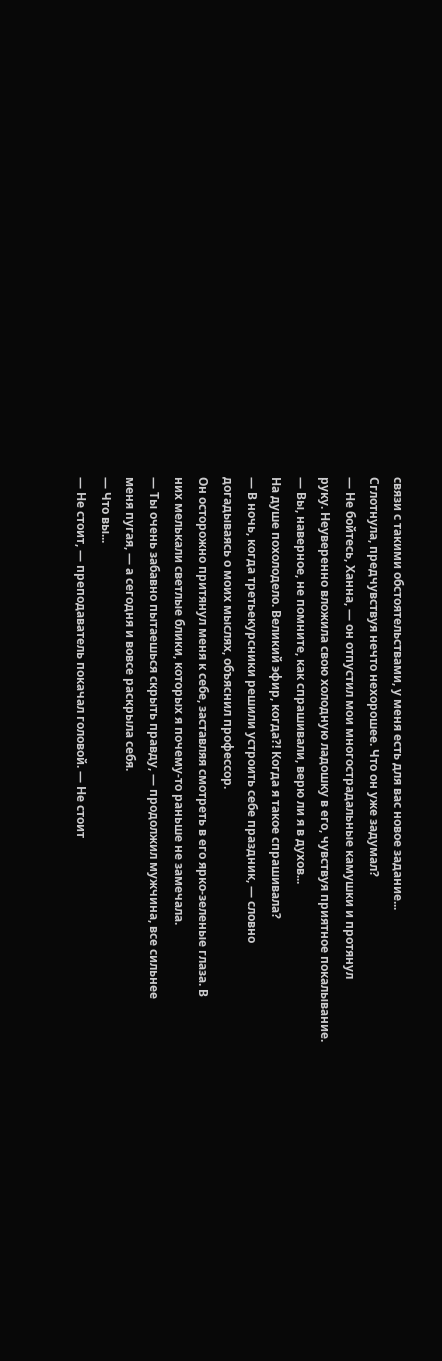связи с такими обстоятельствами, у меня есть для вас новое задание...
Сглотнула, предчувствуя нечто нехорошее. Что он уже задумал?
— Не бойтесь, Ханна, — он отпустил мои многострадальные камушки и протянул
руку. Неуверенно вложила свою холодную ладошку в его, чувствуя приятное покалывание.
— Вы, наверное, не помните, как спрашивали, верю ли я в духов...
На душе похолодело. Великий эфир, когда?! Когда я такое спрашивала?
— В ночь, когда третьекурсники решили устроить себе праздник, — словно
догадываясь о моих мыслях, объяснил профессор.
Он осторожно притянул меня к себе, заставляя смотреть в его ярко-зеленые глаза. В
них мелькали светлые блики, которых я почему-то раньше не замечала.
— Ты очень забавно пытаешься скрыть правду, — продолжил мужчина, все сильнее
меня пугая, — а сегодня и вовсе раскрыла себя.
— Что вы...
— Не стоит, — преподаватель покачал головой. — Не стоит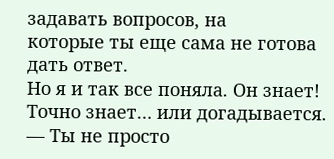задавать вопросов, на
которые ты еще сама не готова дать ответ.
Но я и так все поняла. Он знает! Точно знает… или догадывается.
— Ты не просто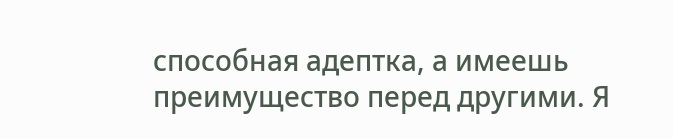способная адептка, а имеешь преимущество перед другими. Я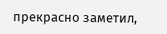прекрасно заметил,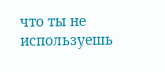что ты не используешь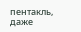пентакль, даже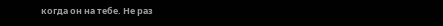когда он на тебе. Не раз